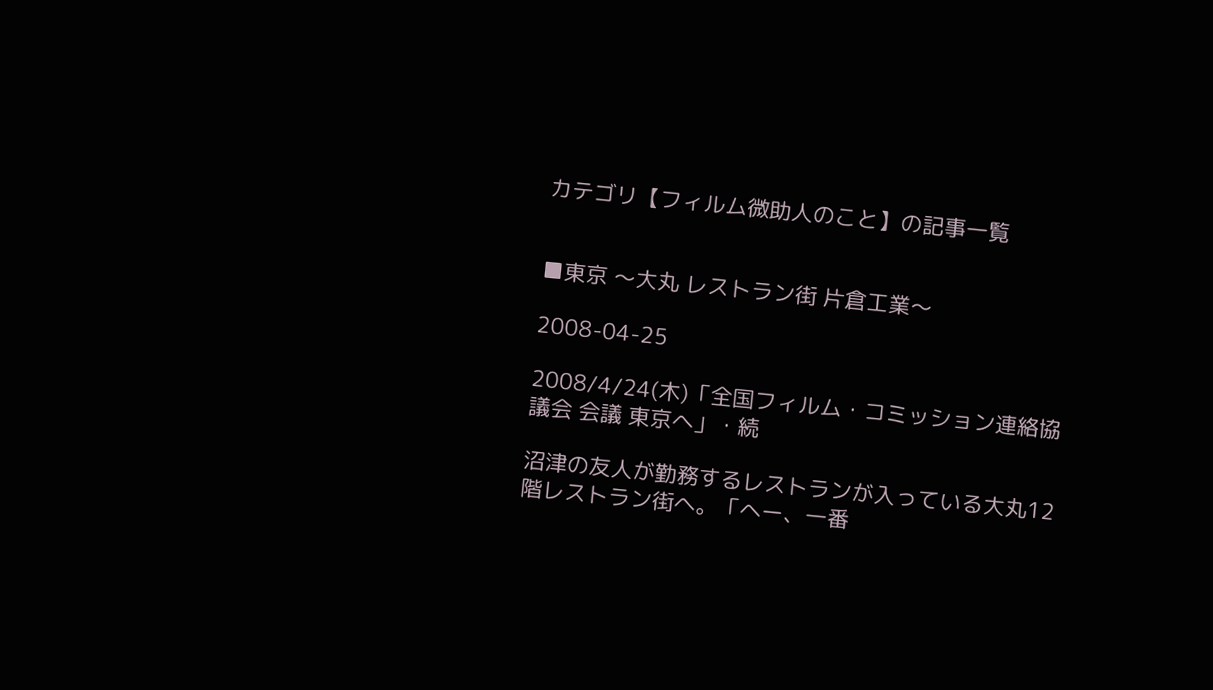カテゴリ【フィルム微助人のこと】の記事一覧


■東京 〜大丸 レストラン街 片倉工業〜

2008-04-25

2008/4/24(木)「全国フィルム・コミッション連絡協議会 会議 東京へ」・続

沼津の友人が勤務するレストランが入っている大丸12階レストラン街へ。「へー、一番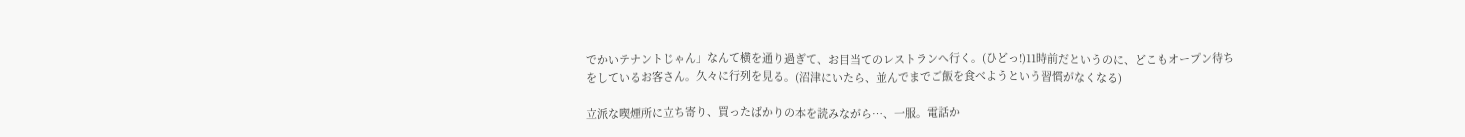でかいテナントじゃん」なんて横を通り過ぎて、お目当てのレストランへ行く。(ひどっ!)11時前だというのに、どこもオープン待ちをしているお客さん。久々に行列を見る。(沼津にいたら、並んでまでご飯を食べようという習慣がなくなる)

立派な喫煙所に立ち寄り、買ったばかりの本を読みながら…、一服。電話か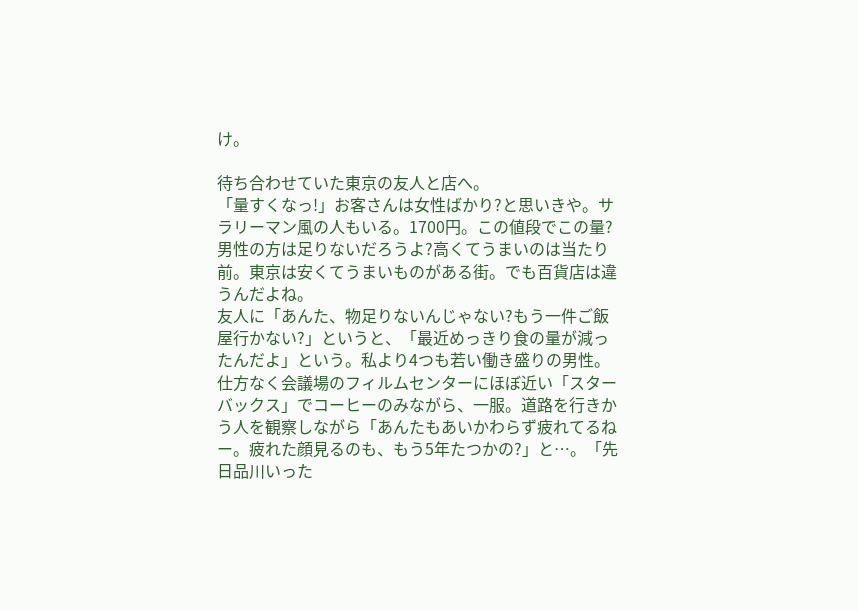け。

待ち合わせていた東京の友人と店へ。
「量すくなっ!」お客さんは女性ばかり?と思いきや。サラリーマン風の人もいる。1700円。この値段でこの量?男性の方は足りないだろうよ?高くてうまいのは当たり前。東京は安くてうまいものがある街。でも百貨店は違うんだよね。
友人に「あんた、物足りないんじゃない?もう一件ご飯屋行かない?」というと、「最近めっきり食の量が減ったんだよ」という。私より4つも若い働き盛りの男性。仕方なく会議場のフィルムセンターにほぼ近い「スターバックス」でコーヒーのみながら、一服。道路を行きかう人を観察しながら「あんたもあいかわらず疲れてるねー。疲れた顔見るのも、もう5年たつかの?」と…。「先日品川いった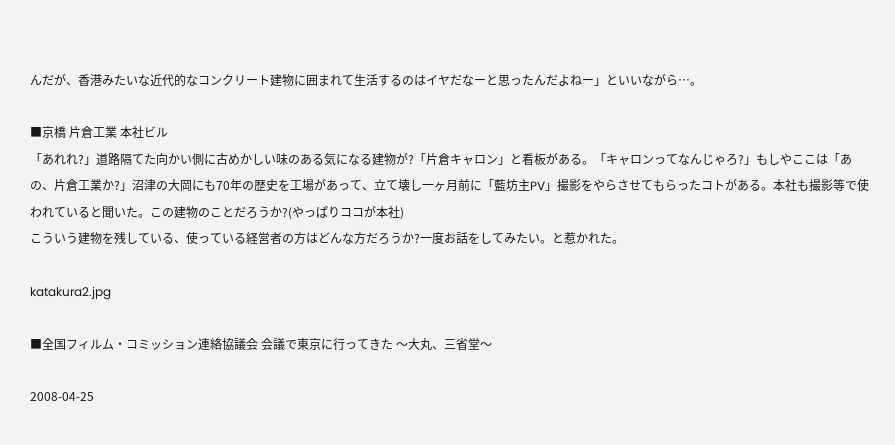んだが、香港みたいな近代的なコンクリート建物に囲まれて生活するのはイヤだなーと思ったんだよねー」といいながら…。

■京橋 片倉工業 本社ビル
「あれれ?」道路隔てた向かい側に古めかしい味のある気になる建物が?「片倉キャロン」と看板がある。「キャロンってなんじゃろ?」もしやここは「あの、片倉工業か?」沼津の大岡にも70年の歴史を工場があって、立て壊し一ヶ月前に「藍坊主PV」撮影をやらさせてもらったコトがある。本社も撮影等で使われていると聞いた。この建物のことだろうか?(やっぱりココが本社)
こういう建物を残している、使っている経営者の方はどんな方だろうか?一度お話をしてみたい。と惹かれた。

katakura2.jpg

■全国フィルム・コミッション連絡協議会 会議で東京に行ってきた 〜大丸、三省堂〜

2008-04-25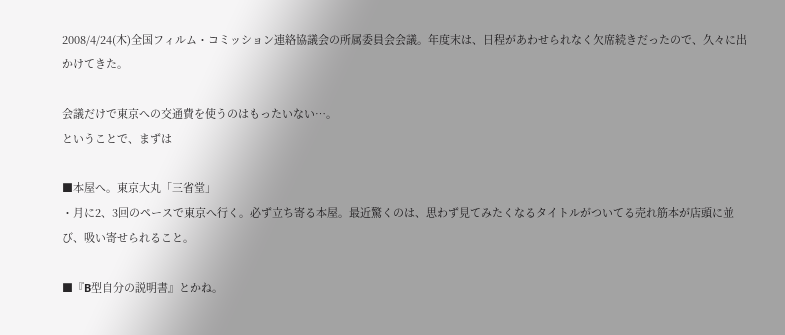2008/4/24(木)全国フィルム・コミッション連絡協議会の所属委員会会議。年度末は、日程があわせられなく欠席続きだったので、久々に出かけてきた。

会議だけで東京への交通費を使うのはもったいない…。
ということで、まずは

■本屋へ。東京大丸「三省堂」
・月に2、3回のペースで東京へ行く。必ず立ち寄る本屋。最近驚くのは、思わず見てみたくなるタイトルがついてる売れ筋本が店頭に並び、吸い寄せられること。

■『B型自分の説明書』とかね。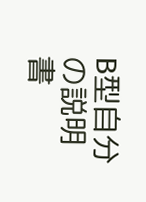B型自分の説明書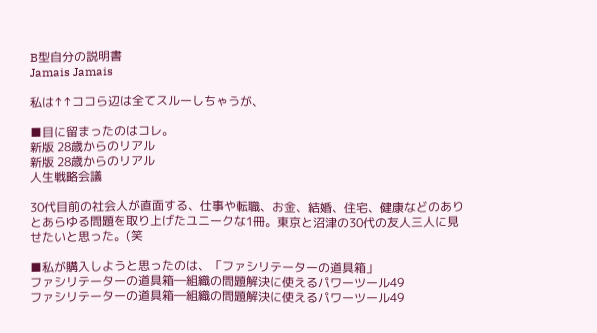B型自分の説明書
Jamais Jamais

私は↑↑ココら辺は全てスルーしちゃうが、

■目に留まったのはコレ。
新版 28歳からのリアル
新版 28歳からのリアル
人生戦略会議

30代目前の社会人が直面する、仕事や転職、お金、結婚、住宅、健康などのありとあらゆる問題を取り上げたユニークな1冊。東京と沼津の30代の友人三人に見せたいと思った。(笑

■私が購入しようと思ったのは、「ファシリテーターの道具箱」
ファシリテーターの道具箱―組織の問題解決に使えるパワーツール49
ファシリテーターの道具箱―組織の問題解決に使えるパワーツール49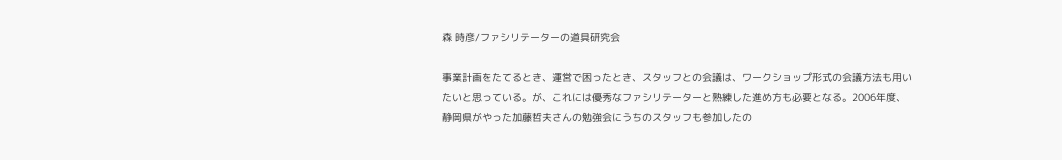森 時彦/ファシリテーターの道具研究会

事業計画をたてるとき、運営で困ったとき、スタッフとの会議は、ワークショップ形式の会議方法も用いたいと思っている。が、これには優秀なファシリテーターと熟練した進め方も必要となる。2006年度、静岡県がやった加藤哲夫さんの勉強会にうちのスタッフも参加したの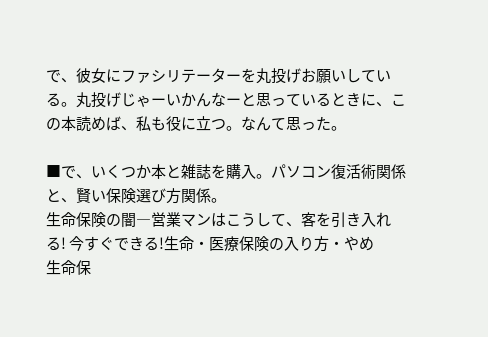で、彼女にファシリテーターを丸投げお願いしている。丸投げじゃーいかんなーと思っているときに、この本読めば、私も役に立つ。なんて思った。

■で、いくつか本と雑誌を購入。パソコン復活術関係と、賢い保険選び方関係。
生命保険の闇―営業マンはこうして、客を引き入れる! 今すぐできる!生命・医療保険の入り方・やめ
生命保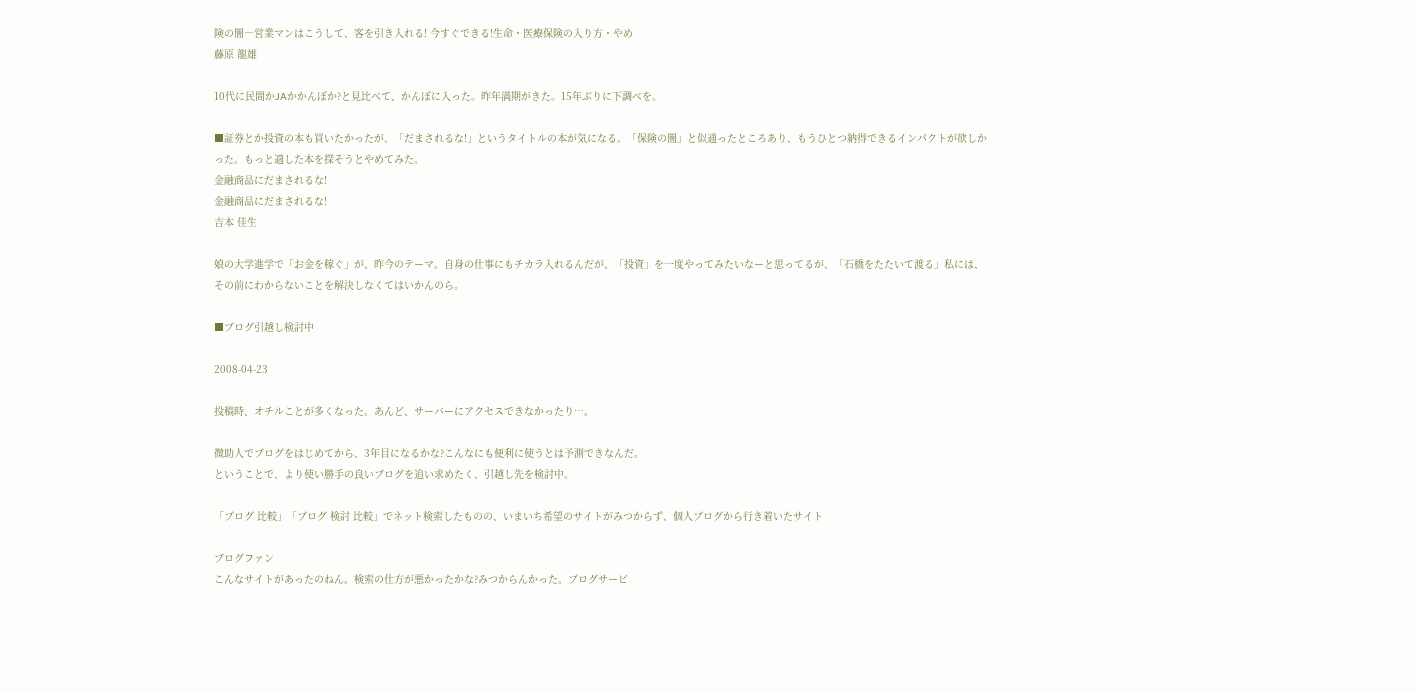険の闇―営業マンはこうして、客を引き入れる! 今すぐできる!生命・医療保険の入り方・やめ
藤原 龍雄

10代に民間かJAかかんぽか?と見比べて、かんぽに入った。昨年満期がきた。15年ぶりに下調べを。

■証券とか投資の本も買いたかったが、「だまされるな!」というタイトルの本が気になる。「保険の闇」と似通ったところあり、もうひとつ納得できるインパクトが欲しかった。もっと適した本を探そうとやめてみた。
金融商品にだまされるな!
金融商品にだまされるな!
吉本 佳生

娘の大学進学で「お金を稼ぐ」が、昨今のテーマ。自身の仕事にもチカラ入れるんだが、「投資」を一度やってみたいなーと思ってるが、「石橋をたたいて渡る」私には、その前にわからないことを解決しなくてはいかんのら。

■ブログ引越し検討中

2008-04-23

投稿時、オチルことが多くなった。あんど、サーバーにアクセスできなかったり…。

微助人でブログをはじめてから、3年目になるかな?こんなにも便利に使うとは予測できなんだ。
ということで、より使い勝手の良いブログを追い求めたく、引越し先を検討中。

「ブログ 比較」「ブログ 検討 比較」でネット検索したものの、いまいち希望のサイトがみつからず、個人ブログから行き着いたサイト

ブログファン
こんなサイトがあったのねん。検索の仕方が悪かったかな?みつからんかった。ブログサービ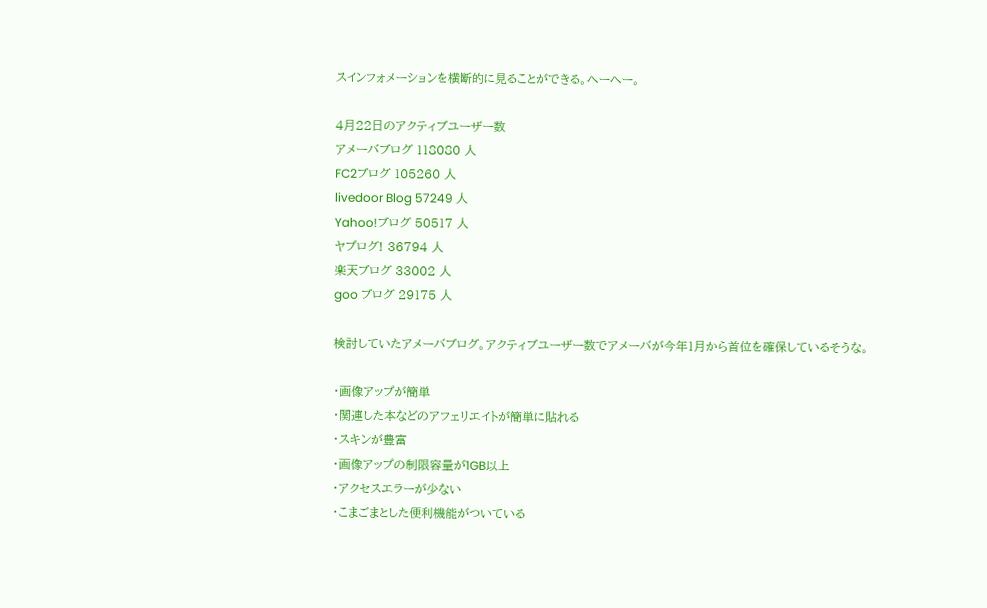スインフォメーションを横断的に見ることができる。へーへー。

4月22日のアクティブユーザー数
アメーバブログ 118080 人
FC2ブログ 105260 人
livedoor Blog 57249 人
Yahoo!ブログ 50517 人
ヤプログ! 36794 人
楽天ブログ 33002 人
goo ブログ 29175 人

検討していたアメーバブログ。アクティブユーザー数でアメーバが今年1月から首位を確保しているそうな。

・画像アップが簡単
・関連した本などのアフェリエイトが簡単に貼れる
・スキンが豊富
・画像アップの制限容量が1GB以上
・アクセスエラーが少ない
・こまごまとした便利機能がついている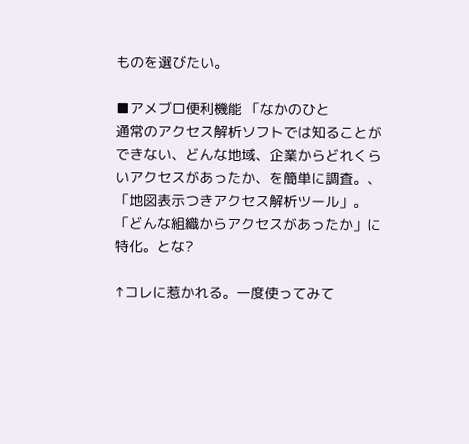ものを選びたい。

■アメブロ便利機能 「なかのひと
通常のアクセス解析ソフトでは知ることができない、どんな地域、企業からどれくらいアクセスがあったか、を簡単に調査。、「地図表示つきアクセス解析ツール」。「どんな組織からアクセスがあったか」に特化。とな?

↑コレに惹かれる。一度使ってみて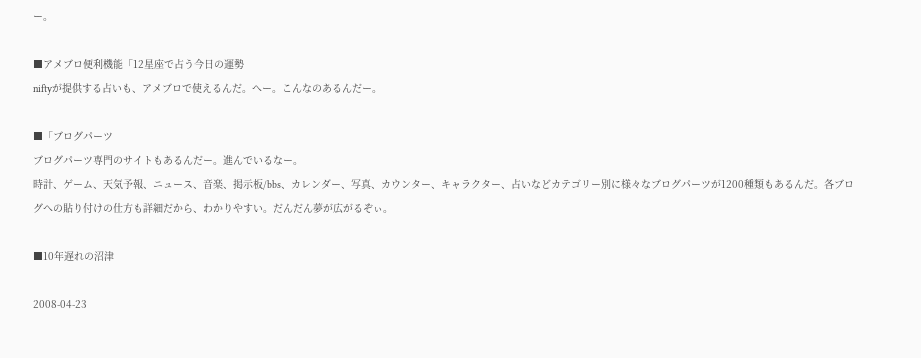ー。

■アメブロ便利機能「12星座で占う今日の運勢
niftyが提供する占いも、アメブロで使えるんだ。へー。こんなのあるんだー。

■「ブログパーツ
ブログパーツ専門のサイトもあるんだー。進んでいるなー。
時計、ゲーム、天気予報、ニュース、音楽、掲示板/bbs、カレンダー、写真、カウンター、キャラクター、占いなどカテゴリー別に様々なブログパーツが1200種類もあるんだ。各ブログへの貼り付けの仕方も詳細だから、わかりやすい。だんだん夢が広がるぞぃ。

■10年遅れの沼津

2008-04-23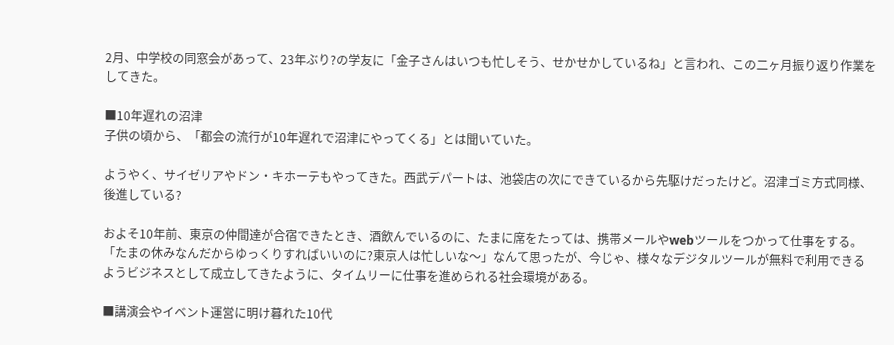2月、中学校の同窓会があって、23年ぶり?の学友に「金子さんはいつも忙しそう、せかせかしているね」と言われ、この二ヶ月振り返り作業をしてきた。

■10年遅れの沼津
子供の頃から、「都会の流行が10年遅れで沼津にやってくる」とは聞いていた。

ようやく、サイゼリアやドン・キホーテもやってきた。西武デパートは、池袋店の次にできているから先駆けだったけど。沼津ゴミ方式同様、後進している?

およそ10年前、東京の仲間達が合宿できたとき、酒飲んでいるのに、たまに席をたっては、携帯メールやwebツールをつかって仕事をする。「たまの休みなんだからゆっくりすればいいのに?東京人は忙しいな〜」なんて思ったが、今じゃ、様々なデジタルツールが無料で利用できるようビジネスとして成立してきたように、タイムリーに仕事を進められる社会環境がある。

■講演会やイベント運営に明け暮れた10代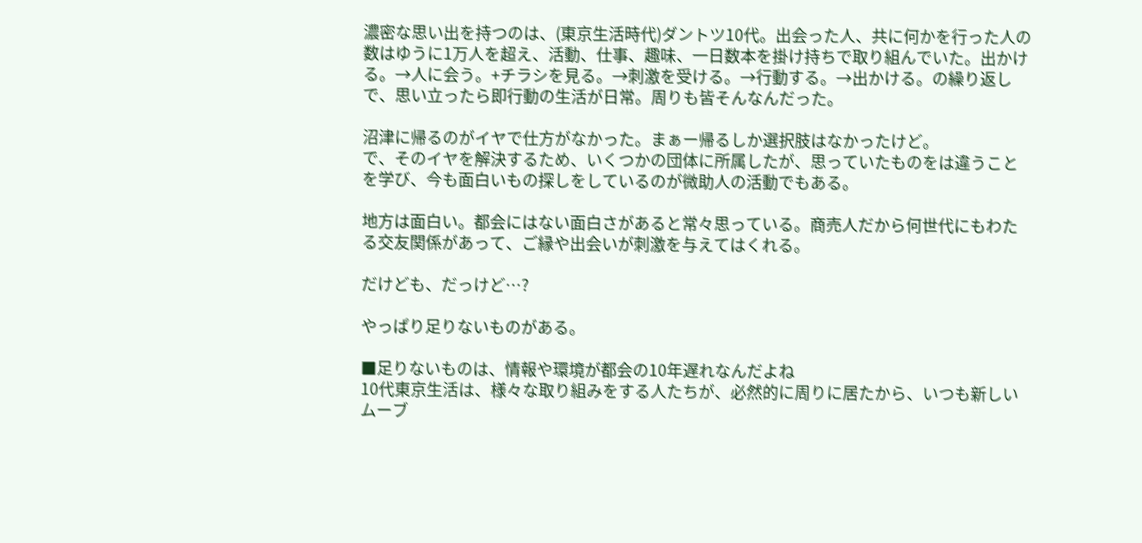濃密な思い出を持つのは、(東京生活時代)ダントツ10代。出会った人、共に何かを行った人の数はゆうに1万人を超え、活動、仕事、趣味、一日数本を掛け持ちで取り組んでいた。出かける。→人に会う。+チラシを見る。→刺激を受ける。→行動する。→出かける。の繰り返しで、思い立ったら即行動の生活が日常。周りも皆そんなんだった。

沼津に帰るのがイヤで仕方がなかった。まぁー帰るしか選択肢はなかったけど。
で、そのイヤを解決するため、いくつかの団体に所属したが、思っていたものをは違うことを学び、今も面白いもの探しをしているのが微助人の活動でもある。

地方は面白い。都会にはない面白さがあると常々思っている。商売人だから何世代にもわたる交友関係があって、ご縁や出会いが刺激を与えてはくれる。

だけども、だっけど…?

やっぱり足りないものがある。

■足りないものは、情報や環境が都会の10年遅れなんだよね
10代東京生活は、様々な取り組みをする人たちが、必然的に周りに居たから、いつも新しいムーブ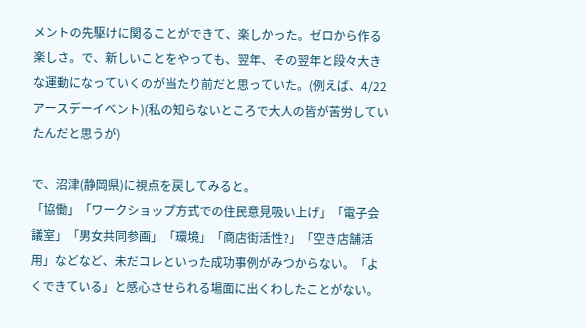メントの先駆けに関ることができて、楽しかった。ゼロから作る楽しさ。で、新しいことをやっても、翌年、その翌年と段々大きな運動になっていくのが当たり前だと思っていた。(例えば、4/22アースデーイベント)(私の知らないところで大人の皆が苦労していたんだと思うが)

で、沼津(静岡県)に視点を戻してみると。
「協働」「ワークショップ方式での住民意見吸い上げ」「電子会議室」「男女共同参画」「環境」「商店街活性?」「空き店舗活用」などなど、未だコレといった成功事例がみつからない。「よくできている」と感心させられる場面に出くわしたことがない。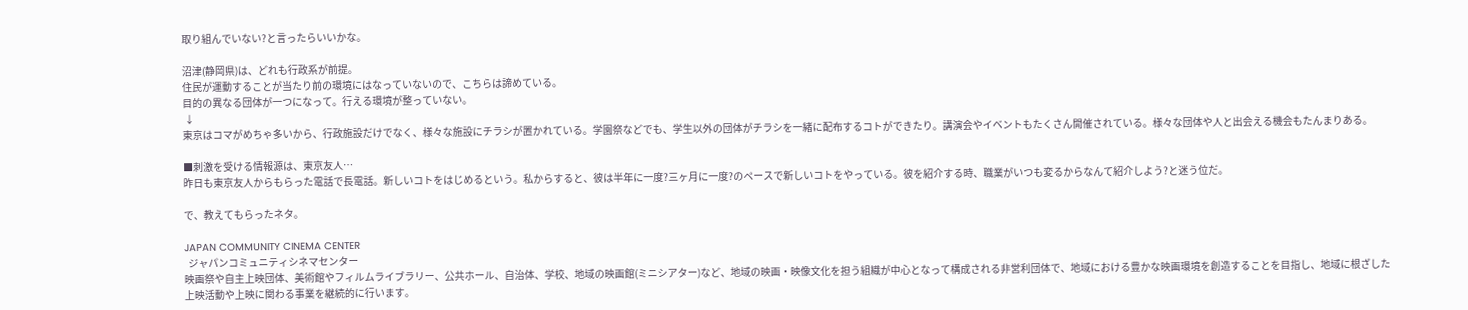取り組んでいない?と言ったらいいかな。

沼津(静岡県)は、どれも行政系が前提。
住民が運動することが当たり前の環境にはなっていないので、こちらは諦めている。
目的の異なる団体が一つになって。行える環境が整っていない。
 ↓
東京はコマがめちゃ多いから、行政施設だけでなく、様々な施設にチラシが置かれている。学園祭などでも、学生以外の団体がチラシを一緒に配布するコトができたり。講演会やイベントもたくさん開催されている。様々な団体や人と出会える機会もたんまりある。

■刺激を受ける情報源は、東京友人…
昨日も東京友人からもらった電話で長電話。新しいコトをはじめるという。私からすると、彼は半年に一度?三ヶ月に一度?のペースで新しいコトをやっている。彼を紹介する時、職業がいつも変るからなんて紹介しよう?と迷う位だ。

で、教えてもらったネタ。

JAPAN COMMUNITY CINEMA CENTER
  ジャパンコミュニティシネマセンター
映画祭や自主上映団体、美術館やフィルムライブラリー、公共ホール、自治体、学校、地域の映画館(ミニシアター)など、地域の映画・映像文化を担う組織が中心となって構成される非営利団体で、地域における豊かな映画環境を創造することを目指し、地域に根ざした上映活動や上映に関わる事業を継続的に行います。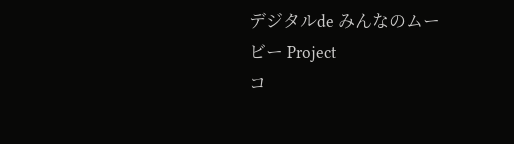デジタルde みんなのムービー Project
コ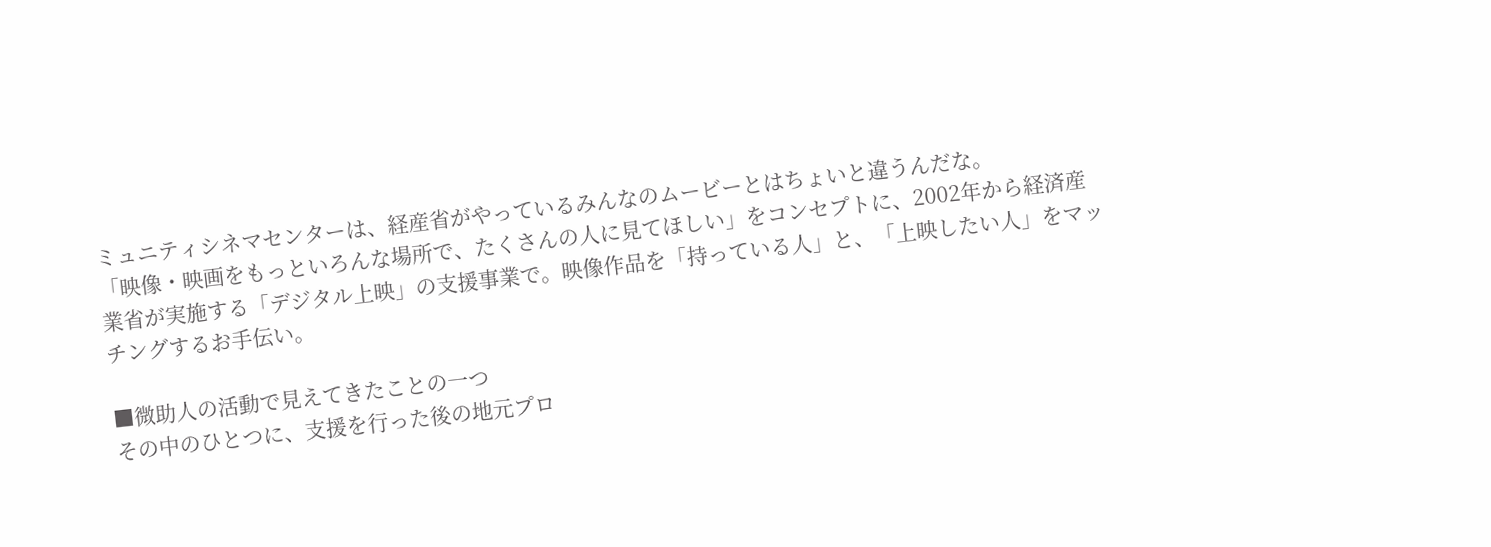ミュニティシネマセンターは、経産省がやっているみんなのムービーとはちょいと違うんだな。
「映像・映画をもっといろんな場所で、たくさんの人に見てほしい」をコンセプトに、2002年から経済産業省が実施する「デジタル上映」の支援事業で。映像作品を「持っている人」と、「上映したい人」をマッチングするお手伝い。

■微助人の活動で見えてきたことの一つ
その中のひとつに、支援を行った後の地元プロ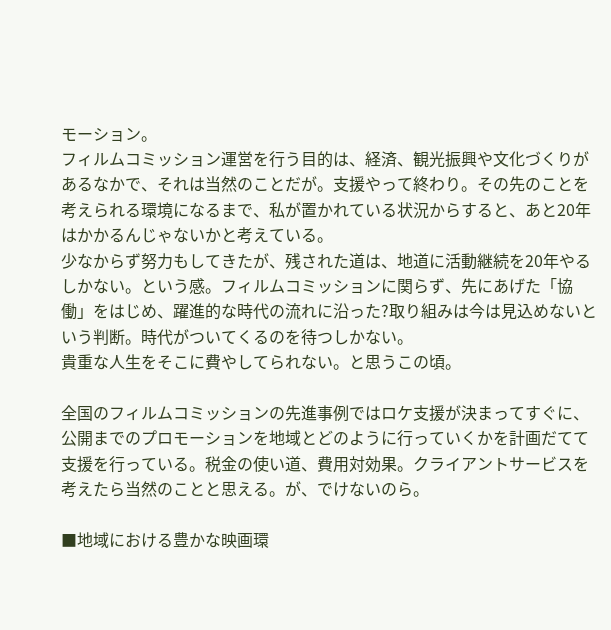モーション。
フィルムコミッション運営を行う目的は、経済、観光振興や文化づくりがあるなかで、それは当然のことだが。支援やって終わり。その先のことを考えられる環境になるまで、私が置かれている状況からすると、あと20年はかかるんじゃないかと考えている。
少なからず努力もしてきたが、残された道は、地道に活動継続を20年やるしかない。という感。フィルムコミッションに関らず、先にあげた「協働」をはじめ、躍進的な時代の流れに沿った?取り組みは今は見込めないという判断。時代がついてくるのを待つしかない。
貴重な人生をそこに費やしてられない。と思うこの頃。

全国のフィルムコミッションの先進事例ではロケ支援が決まってすぐに、公開までのプロモーションを地域とどのように行っていくかを計画だてて支援を行っている。税金の使い道、費用対効果。クライアントサービスを考えたら当然のことと思える。が、でけないのら。

■地域における豊かな映画環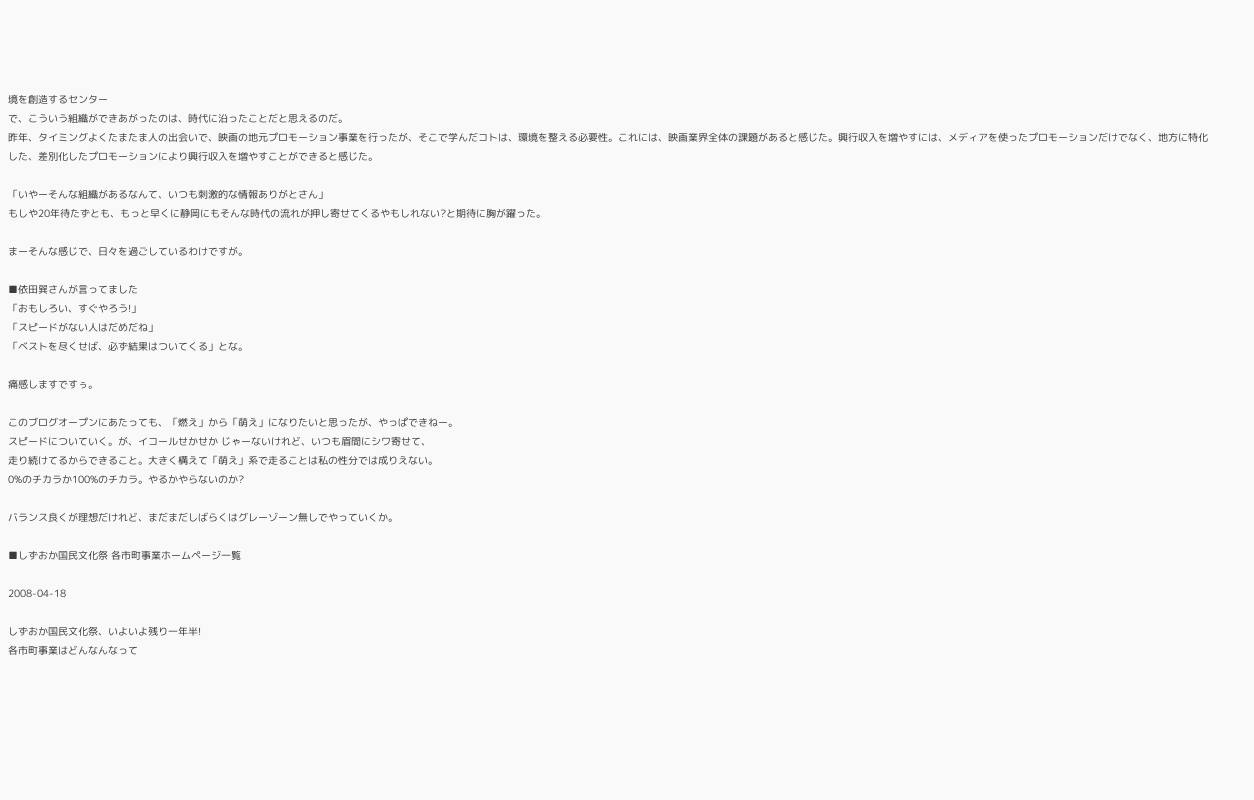境を創造するセンター
で、こういう組織ができあがったのは、時代に沿ったことだと思えるのだ。
昨年、タイミングよくたまたま人の出会いで、映画の地元プロモーション事業を行ったが、そこで学んだコトは、環境を整える必要性。これには、映画業界全体の課題があると感じた。興行収入を増やすには、メディアを使ったプロモーションだけでなく、地方に特化した、差別化したプロモーションにより興行収入を増やすことができると感じた。

「いやーそんな組織があるなんて、いつも刺激的な情報ありがとさん」
もしや20年待たずとも、もっと早くに静岡にもそんな時代の流れが押し寄せてくるやもしれない?と期待に胸が躍った。

まーそんな感じで、日々を過ごしているわけですが。

■依田巽さんが言ってました
「おもしろい、すぐやろう!」
「スピードがない人はだめだね」
「ベストを尽くせば、必ず結果はついてくる」とな。

痛感しますですぅ。

このブログオープンにあたっても、「燃え」から「萌え」になりたいと思ったが、やっぱできねー。
スピードについていく。が、イコールせかせか じゃーないけれど、いつも眉間にシワ寄せて、
走り続けてるからできること。大きく構えて「萌え」系で走ることは私の性分では成りえない。
0%のチカラか100%のチカラ。やるかやらないのか?

バランス良くが理想だけれど、まだまだしばらくはグレーゾーン無しでやっていくか。

■しずおか国民文化祭 各市町事業ホームページ一覧

2008-04-18

しずおか国民文化祭、いよいよ残り一年半!
各市町事業はどんなんなって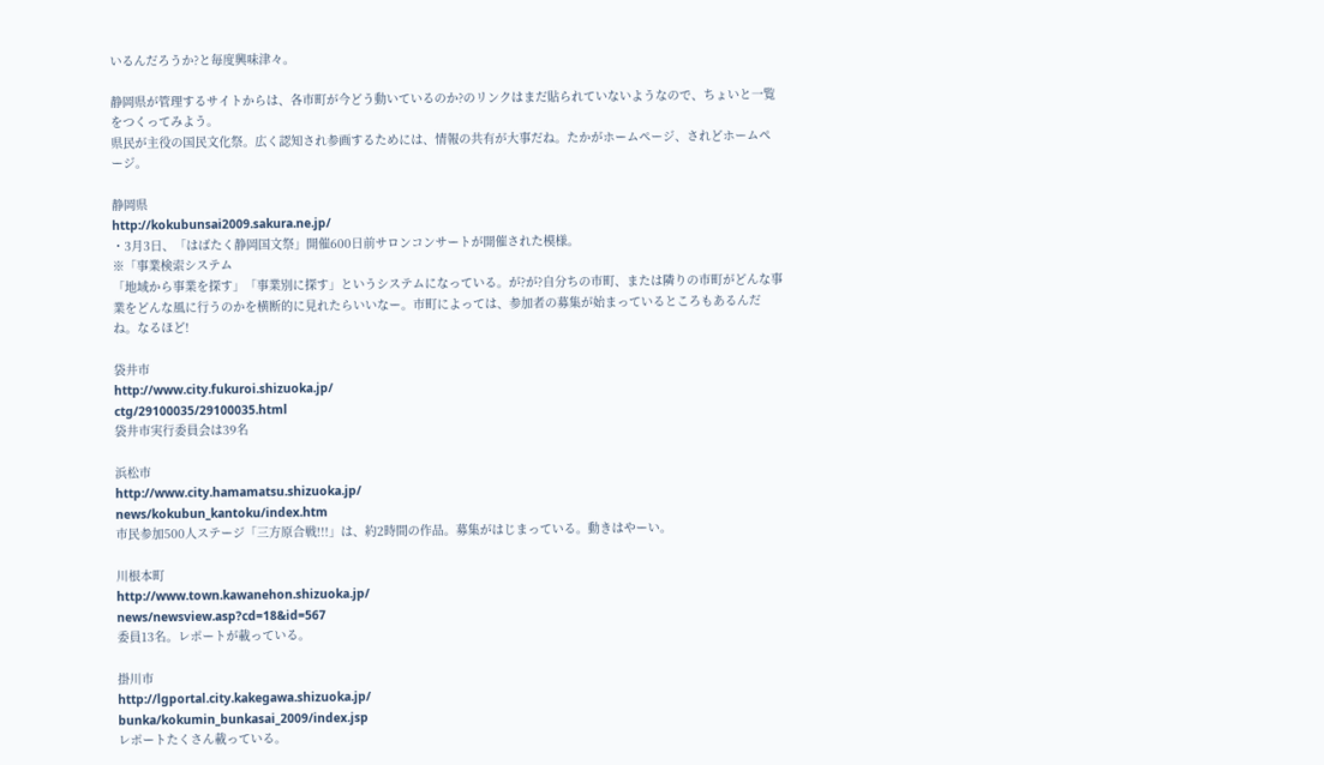いるんだろうか?と毎度興味津々。

静岡県が管理するサイトからは、各市町が今どう動いているのか?のリンクはまだ貼られていないようなので、ちょいと一覧をつくってみよう。
県民が主役の国民文化祭。広く認知され参画するためには、情報の共有が大事だね。たかがホームページ、されどホームページ。

静岡県
http://kokubunsai2009.sakura.ne.jp/
・3月3日、「はばたく静岡国文祭」開催600日前サロンコンサートが開催された模様。
※「事業検索システム
「地域から事業を探す」「事業別に探す」というシステムになっている。が?が?自分ちの市町、または隣りの市町がどんな事業をどんな風に行うのかを横断的に見れたらいいなー。市町によっては、参加者の募集が始まっているところもあるんだね。なるほど!

袋井市
http://www.city.fukuroi.shizuoka.jp/
ctg/29100035/29100035.html
袋井市実行委員会は39名

浜松市
http://www.city.hamamatsu.shizuoka.jp/
news/kokubun_kantoku/index.htm
市民参加500人ステージ「三方原合戦!!!」は、約2時間の作品。募集がはじまっている。動きはやーい。

川根本町
http://www.town.kawanehon.shizuoka.jp/
news/newsview.asp?cd=18&id=567
委員13名。レポートが載っている。

掛川市
http://lgportal.city.kakegawa.shizuoka.jp/
bunka/kokumin_bunkasai_2009/index.jsp
レポートたくさん載っている。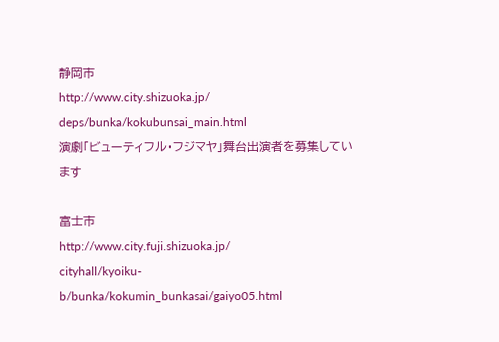静岡市
http://www.city.shizuoka.jp/
deps/bunka/kokubunsai_main.html
演劇「ビューティフル・フジマヤ」舞台出演者を募集しています

富士市
http://www.city.fuji.shizuoka.jp/
cityhall/kyoiku-b/bunka/kokumin_bunkasai/gaiyo05.html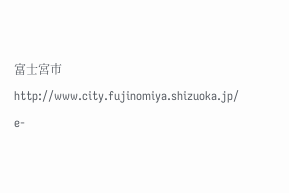富士宮市
http://www.city.fujinomiya.shizuoka.jp/
e-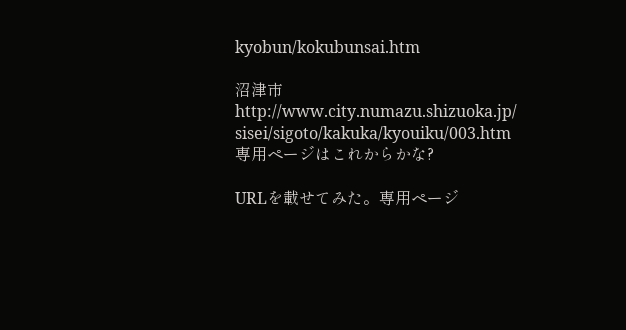kyobun/kokubunsai.htm

沼津市
http://www.city.numazu.shizuoka.jp/
sisei/sigoto/kakuka/kyouiku/003.htm
専用ページはこれからかな?

URLを載せてみた。専用ページ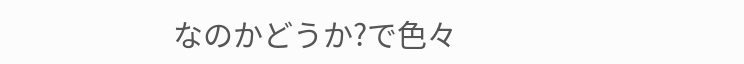なのかどうか?で色々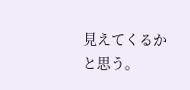見えてくるかと思う。